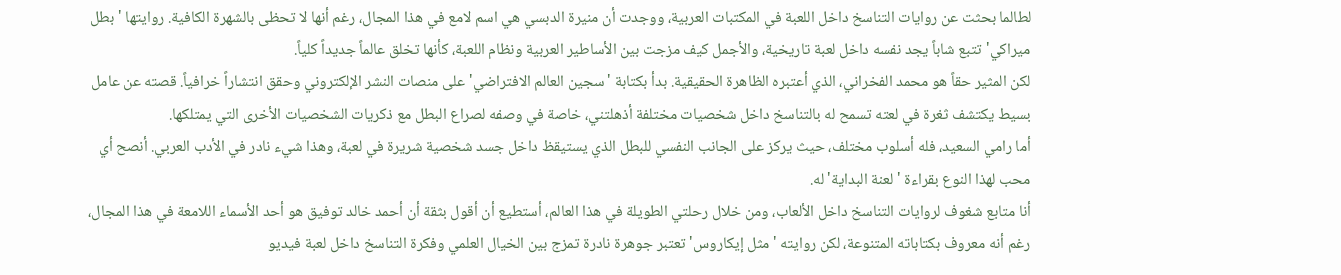لطالما بحثت عن روايات التناسخ داخل اللعبة في المكتبات العربية، ووجدت أن منيرة الدبسي هي اسم لامع في هذا المجال، رغم أنها لا تحظى بالشهرة الكافية. روايتها 'بطل ميراكي' تتبع شاباً يجد نفسه داخل لعبة تاريخية، والأجمل كيف مزجت بين الأساطير العربية ونظام اللعبة، كأنها تخلق عالماً جديداً كلياً.
لكن المثير حقاً هو محمد الفخراني، الذي أعتبره الظاهرة الحقيقية. بدأ بكتابة 'سجين العالم الافتراضي' على منصات النشر الإلكتروني وحقق انتشاراً خرافياً. قصته عن عامل بسيط يكتشف ثغرة في لعته تسمح له بالتناسخ داخل شخصيات مختلفة أذهلتني، خاصة في وصفه لصراع البطل مع ذكريات الشخصيات الأخرى التي يمتلكها.
أما رامي السعيد، فله أسلوب مختلف، حيث يركز على الجانب النفسي للبطل الذي يستيقظ داخل جسد شخصية شريرة في لعبة، وهذا شيء نادر في الأدب العربي. أنصح أي محب لهذا النوع بقراءة 'لعنة البداية' له.
أنا متابع شغوف لروايات التناسخ داخل الألعاب، ومن خلال رحلتي الطويلة في هذا العالم، أستطيع أن أقول بثقة أن أحمد خالد توفيق هو أحد الأسماء اللامعة في هذا المجال، رغم أنه معروف بكتاباته المتنوعة، لكن روايته 'مثل إيكاروس' تعتبر جوهرة نادرة تمزج بين الخيال العلمي وفكرة التناسخ داخل لعبة فيديو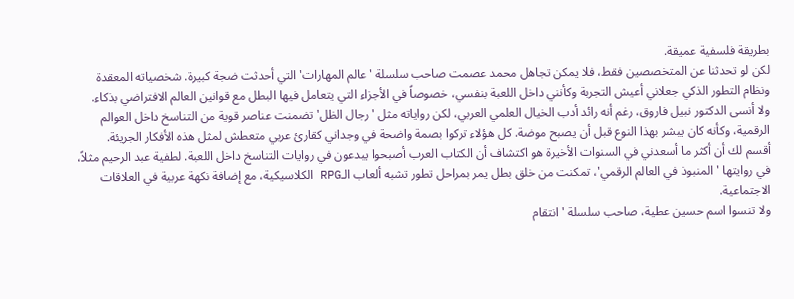بطريقة فلسفية عميقة.
لكن لو تحدثنا عن المتخصصين فقط، فلا يمكن تجاهل محمد عصمت صاحب سلسلة 'عالم المهارات' التي أحدثت ضجة كبيرة. شخصياته المعقدة ونظام التطور الذكي جعلاني أعيش التجربة وكأنني داخل اللعبة بنفسي، خصوصاً في الأجزاء التي يتعامل فيها البطل مع قوانين العالم الافتراضي بذكاء.
ولا أنسى الدكتور نبيل فاروق، رغم أنه رائد أدب الخيال العلمي العربي، لكن رواياته مثل 'رجال الظل' تضمنت عناصر قوية من التناسخ داخل العوالم الرقمية، وكأنه كان يبشر بهذا النوع قبل أن يصبح موضة. كل هؤلاء تركوا بصمة واضحة في وجداني كقارئ عربي متعطش لمثل هذه الأفكار الجريئة.
أقسم لك أن أكثر ما أسعدني في السنوات الأخيرة هو اكتشاف أن الكتاب العرب أصبحوا يبدعون في روايات التناسخ داخل اللعبة. لطفية عبد الرحيم مثلاً، في روايتها 'المنبوذ في العالم الرقمي'، تمكنت من خلق بطل يمر بمراحل تطور تشبه ألعاب الـRPG الكلاسيكية، مع إضافة نكهة عربية في العلاقات الاجتماعية.
ولا تنسوا اسم حسين عطية، صاحب سلسلة 'انتقام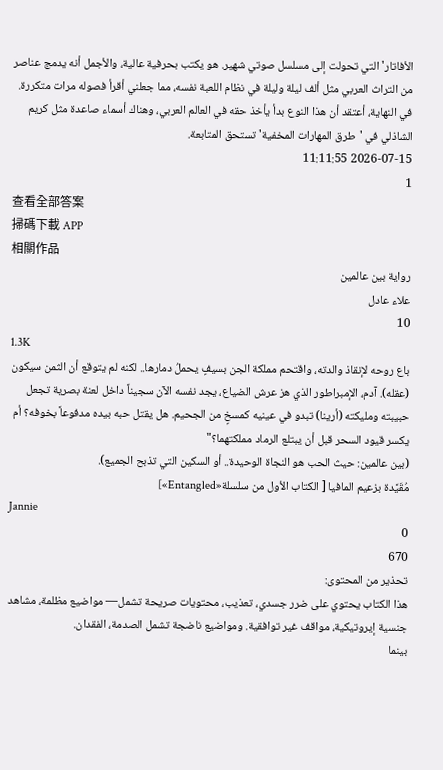الأفاتار' التي تحولت إلى مسلسل صوتي شهير. هو يكتب بحرفية عالية، والأجمل أنه يدمج عناصر من التراث العربي مثل ألف ليلة وليلة في نظام اللعبة نفسه، مما جعلني أقرأ فصوله مرات متكررة.
في النهاية، أعتقد أن هذا النوع بدأ يأخذ حقه في العالم العربي، وهناك أسماء صاعدة مثل كريم الشاذلي في 'طرق المهارات المخفية' تستحق المتابعة.
2026-07-15 11:11:55
1
查看全部答案
掃碼下載 APP
相關作品
رواية بين عالمين
علاء عادل
10
1.3K
باع روحه لإنقاذ والدته، واقتحم مملكة الجن بسيفٍ يحملُ دمارها.. لكنه لم يتوقع أن الثمن سيكون (عقله). آدم، الإمبراطور الذي هز عرش الضياع، يجد نفسه الآن سجيناً داخل لعنة بصرية تجعل حبيبته ومليكته (أرينا) تبدو في عينيه كمسخٍ من الجحيم. هل يقتل حبه بيده مدفوعاً بخوفه؟ أم يكسر قيود السحر قبل أن يبتلع الرماد مملكتهما؟"
(بين عالمين: حيث الحب هو النجاة الوحيدة.. أو السكين التي تذبح الجميع).
مُقَيَّدة بزعيم المافيا [ الكتاب الأول من سلسلة«Entangled»]
Jannie
0
670
تحذير من المحتوى:
هذا الكتاب يحتوي على ضرر جسدي، تعذيب، محتويات صريحة تشمل— مواضيع مظلمة، مشاهد جنسية إيروتيكية، مواقف غير توافقية. ومواضيع ناضجة تشمل الصدمة، الفقدان.
بينما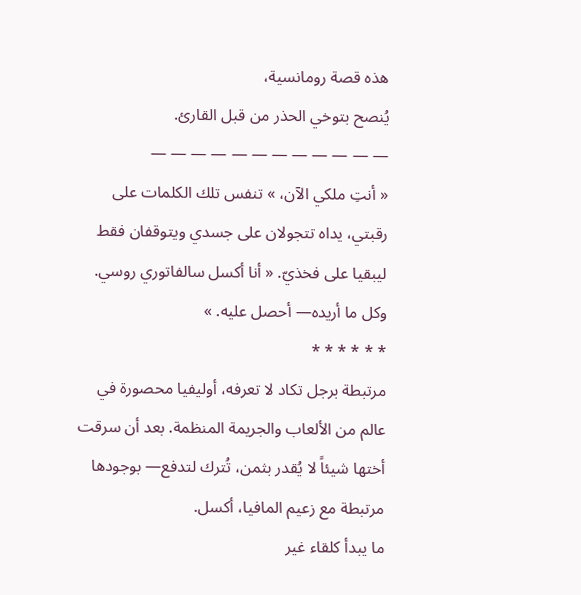هذه قصة رومانسية،
يُنصح بتوخي الحذر من قبل القارئ.
— — — — — — — — — — — —
« أنتِ ملكي الآن، » تنفس تلك الكلمات على رقبتي، يداه تتجولان على جسدي ويتوقفان فقط ليبقيا على فخذيّ. « أنا أكسل سالفاتوري روسي. وكل ما أريده— أحصل عليه. »
* * * * * *
مرتبطة برجل تكاد لا تعرفه، أوليفيا محصورة في عالم من الألعاب والجريمة المنظمة. بعد أن سرقت أختها شيئاً لا يُقدر بثمن، تُترك لتدفع— بوجودها مرتبطة مع زعيم المافيا، أكسل.
ما يبدأ كلقاء غير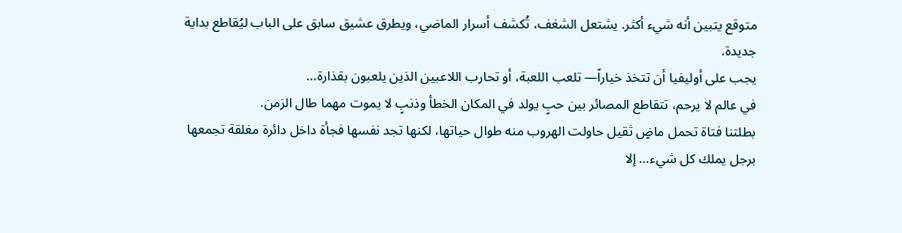متوقع يتبين أنه شيء أكثر. يشتعل الشغف، تُكشف أسرار الماضي، ويطرق عشيق سابق على الباب ليُقاطع بداية جديدة.
يجب على أوليفيا أن تتخذ خياراً— تلعب اللعبة، أو تحارب اللاعبين الذين يلعبون بقذارة…
في عالم لا يرحم، تتقاطع المصائر بين حبٍ يولد في المكان الخطأ وذنبٍ لا يموت مهما طال الزمن.
بطلتنا فتاة تحمل ماضٍ ثقيل حاولت الهروب منه طوال حياتها، لكنها تجد نفسها فجأة داخل دائرة مغلقة تجمعها برجل يملك كل شيء… إلا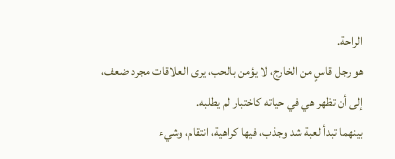الراحة.
هو رجل قاسٍ من الخارج، لا يؤمن بالحب، يرى العلاقات مجرد ضعف، إلى أن تظهر هي في حياته كاختبار لم يطلبه.
بينهما تبدأ لعبة شد وجذب، فيها كراهية، انتقام، وشيء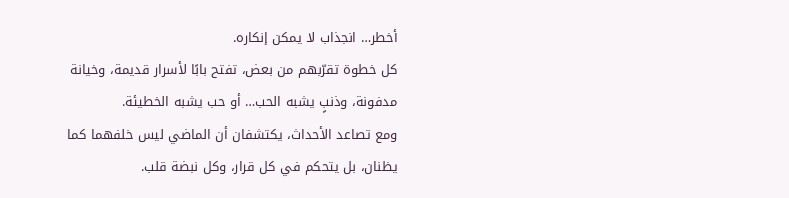أخطر… انجذاب لا يمكن إنكاره.
كل خطوة تقرّبهم من بعض، تفتح بابًا لأسرار قديمة، وخيانة مدفونة، وذنبٍ يشبه الحب… أو حب يشبه الخطيئة.
ومع تصاعد الأحداث، يكتشفان أن الماضي ليس خلفهما كما يظنان، بل يتحكم في كل قرار، وكل نبضة قلب.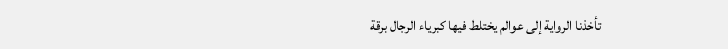تأخذنا الرواية إلى عوالم يختلط فيها كبرياء الرجال برقة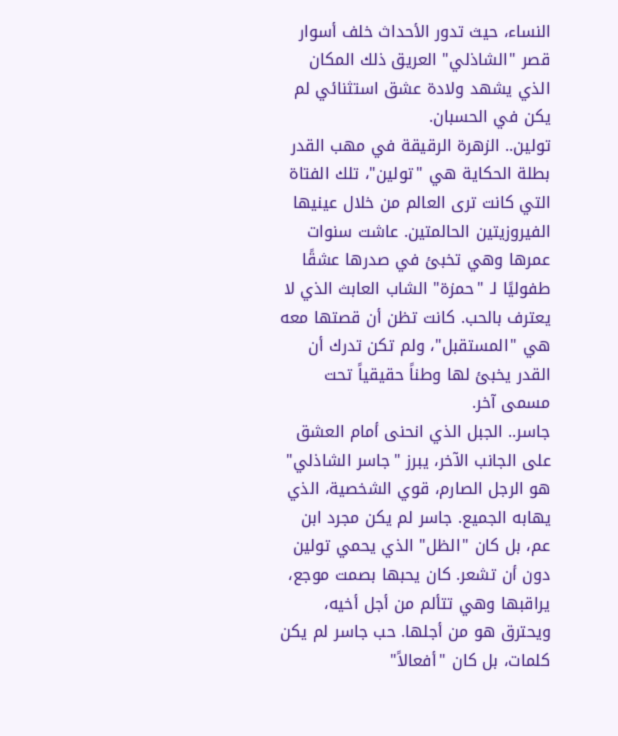النساء، حيث تدور الأحداث خلف أسوار قصر "الشاذلي" العريق ذلك المكان الذي يشهد ولادة عشق استثنائي لم يكن في الحسبان.
تولين.. الزهرة الرقيقة في مهب القدر
بطلة الحكاية هي "تولين"، تلك الفتاة التي كانت ترى العالم من خلال عينيها الفيروزيتين الحالمتين. عاشت سنوات عمرها وهي تخبئ في صدرها عشقًا طفوليًا لـ "حمزة" الشاب العابث الذي لا يعترف بالحب. كانت تظن أن قصتها معه هي "المستقبل"، ولم تكن تدرك أن القدر يخبئ لها وطناً حقيقياً تحت مسمى آخر.
جاسر.. الجبل الذي انحنى أمام العشق
على الجانب الآخر، يبرز "جاسر الشاذلي" هو الرجل الصارم، قوي الشخصية، الذي يهابه الجميع. جاسر لم يكن مجرد ابن عم، بل كان "الظل" الذي يحمي تولين دون أن تشعر. كان يحبها بصمت موجع، يراقبها وهي تتألم من أجل أخيه، ويحترق هو من أجلها. حب جاسر لم يكن كلمات، بل كان "أفعالاً"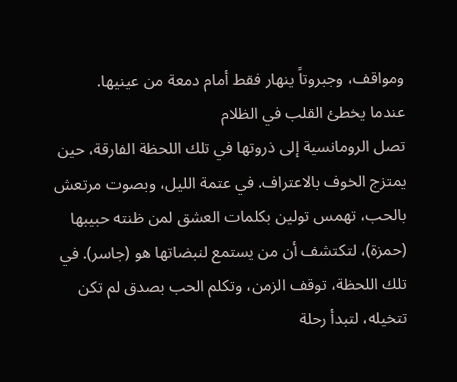ومواقف، وجبروتاً ينهار فقط أمام دمعة من عينيها.
عندما يخطئ القلب في الظلام
تصل الرومانسية إلى ذروتها في تلك اللحظة الفارقة، حين يمتزج الخوف بالاعتراف. في عتمة الليل، وبصوت مرتعش بالحب، تهمس تولين بكلمات العشق لمن ظنته حبيبها (حمزة)، لتكتشف أن من يستمع لنبضاتها هو (جاسر). في تلك اللحظة، توقف الزمن، وتكلم الحب بصدق لم تكن تتخيله، لتبدأ رحلة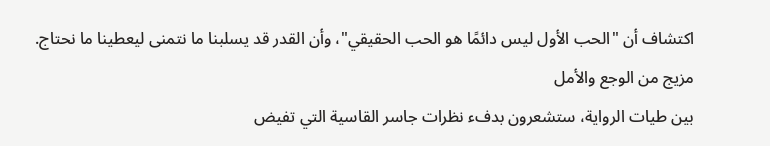اكتشاف أن "الحب الأول ليس دائمًا هو الحب الحقيقي"، وأن القدر قد يسلبنا ما نتمنى ليعطينا ما نحتاج.
مزيج من الوجع والأمل
بين طيات الرواية، ستشعرون بدفء نظرات جاسر القاسية التي تفيض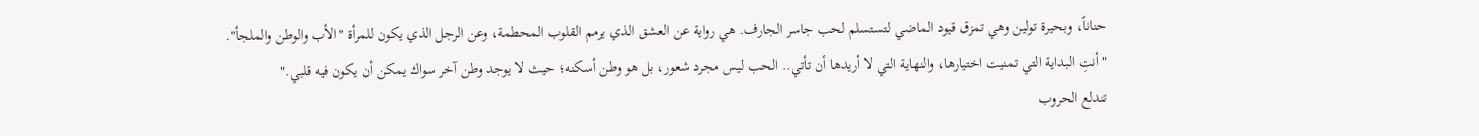حناناً، وبحيرة تولين وهي تمزق قيود الماضي لتستسلم لحب جاسر الجارف. هي رواية عن العشق الذي يرمم القلوب المحطمة، وعن الرجل الذي يكون للمرأة "الأب والوطن والملجأ".
"أنتِ البداية التي تمنيت اختيارها، والنهاية التي لا أريدها أن تأتي.. الحب ليس مجرد شعور، بل هو وطن أسكنه؛ حيث لا يوجد وطن آخر سواك يمكن أن يكون فيه قلبي."
تندلع الحروب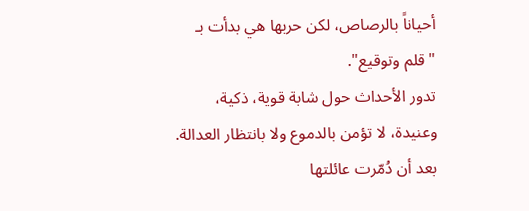أحياناً بالرصاص، لكن حربها هي بدأت بـ "قلم وتوقيع".
تدور الأحداث حول شابة قوية، ذكية، وعنيدة، لا تؤمن بالدموع ولا بانتظار العدالة. بعد أن دُمّرت عائلتها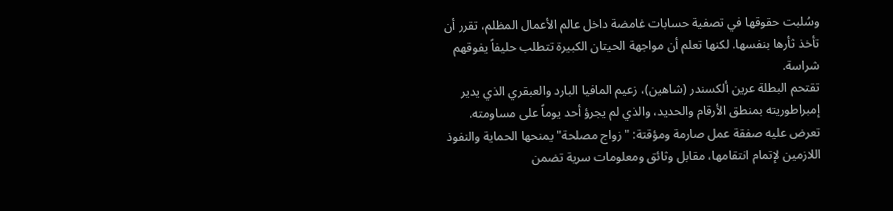وسُلبت حقوقها في تصفية حسابات غامضة داخل عالم الأعمال المظلم، تقرر أن تأخذ ثأرها بنفسها. لكنها تعلم أن مواجهة الحيتان الكبيرة تتطلب حليفاً يفوقهم شراسة.
تقتحم البطلة عرين ألكسندر (شاهين)، زعيم المافيا البارد والعبقري الذي يدير إمبراطوريته بمنطق الأرقام والحديد، والذي لم يجرؤ أحد يوماً على مساومته. تعرض عليه صفقة عمل صارمة ومؤقتة: "زواج مصلحة" يمنحها الحماية والنفوذ اللازمين لإتمام انتقامها، مقابل وثائق ومعلومات سرية تضمن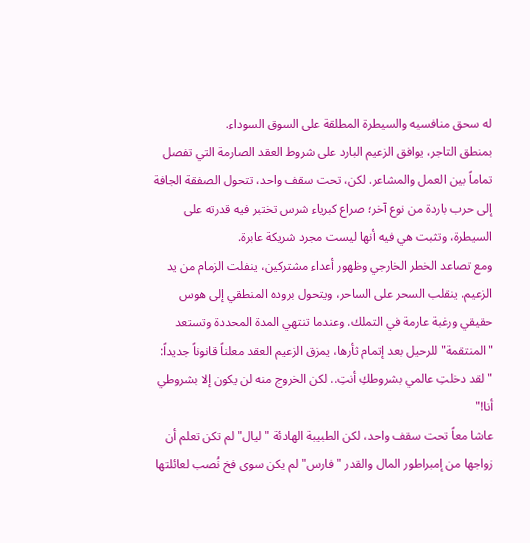له سحق منافسيه والسيطرة المطلقة على السوق السوداء.
بمنطق التاجر، يوافق الزعيم البارد على شروط العقد الصارمة التي تفصل تماماً بين العمل والمشاعر. لكن، تحت سقف واحد، تتحول الصفقة الجافة إلى حرب باردة من نوع آخر؛ صراع كبرياء شرس تختبر فيه قدرته على السيطرة، وتثبت هي فيه أنها ليست مجرد شريكة عابرة.
ومع تصاعد الخطر الخارجي وظهور أعداء مشتركين، ينفلت الزمام من يد الزعيم. ينقلب السحر على الساحر، ويتحول بروده المنطقي إلى هوس حقيقي ورغبة عارمة في التملك. وعندما تنتهي المدة المحددة وتستعد "المنتقمة" للرحيل بعد إتمام ثأرها، يمزق الزعيم العقد معلناً قانوناً جديداً: "لقد دخلتِ عالمي بشروطكِ أنتِ.. لكن الخروج منه لن يكون إلا بشروطي أنا!"
عاشا معاً تحت سقف واحد، لكن الطبيبة الهادئة "ليال" لم تكن تعلم أن زواجها من إمبراطور المال والقدر "فارس" لم يكن سوى فخ نُصب لعائلتها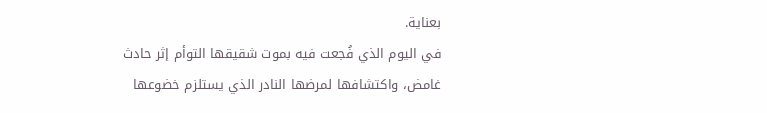بعناية.
في اليوم الذي فُجعت فيه بموت شقيقها التوأم إثر حادث غامض، واكتشافها لمرضها النادر الذي يستلزم خضوعها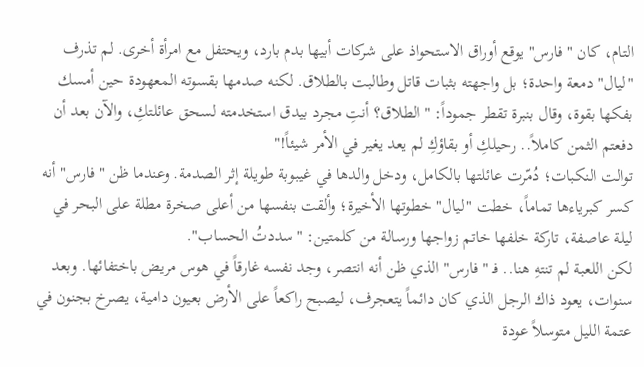التام، كان "فارس" يوقع أوراق الاستحواذ على شركات أبيها بدم بارد، ويحتفل مع امرأة أخرى. لم تذرف "ليال" دمعة واحدة؛ بل واجهته بثبات قاتل وطالبت بالطلاق. لكنه صدمها بقسوته المعهودة حين أمسك بفكها بقوة، وقال بنبرة تقطر جموداً: "الطلاق؟ أنتِ مجرد بيدق استخدمته لسحق عائلتكِ، والآن بعد أن دفعتم الثمن كاملاً.. رحيلكِ أو بقاؤكِ لم يعد يغير في الأمر شيئاً!"
توالت النكبات؛ دُمّرت عائلتها بالكامل، ودخل والدها في غيبوبة طويلة إثر الصدمة. وعندما ظن "فارس" أنه كسر كبرياءها تماماً، خطت "ليال" خطوتها الأخيرة؛ وألقت بنفسها من أعلى صخرة مطلة على البحر في ليلة عاصفة، تاركة خلفها خاتم زواجها ورسالة من كلمتين: "سددتُ الحساب".
لكن اللعبة لم تنتهِ هنا.. فـ "فارس" الذي ظن أنه انتصر، وجد نفسه غارقاً في هوس مريض باختفائها. وبعد سنوات، يعود ذاك الرجل الذي كان دائماً يتعجرف، ليصبح راكعاً على الأرض بعيون دامية، يصرخ بجنون في عتمة الليل متوسلاً عودة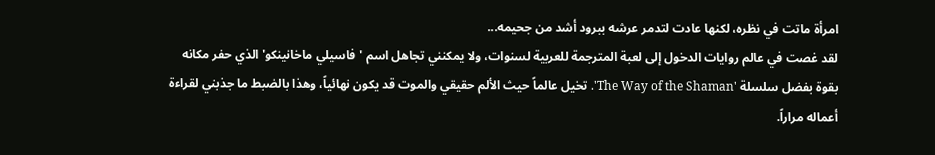امرأة ماتت في نظره، لكنها عادت لتدمر عرشه ببرود أشد من جحيمه...
لقد غصت في عالم روايات الدخول إلى لعبة المترجمة للعربية لسنوات، ولا يمكنني تجاهل اسم 'فاسيلي ماخانينكو' الذي حفر مكانه بقوة بفضل سلسلة 'The Way of the Shaman'. تخيل عالماً حيث الألم حقيقي والموت قد يكون نهائياً، وهذا بالضبط ما جذبني لقراءة أعماله مراراً.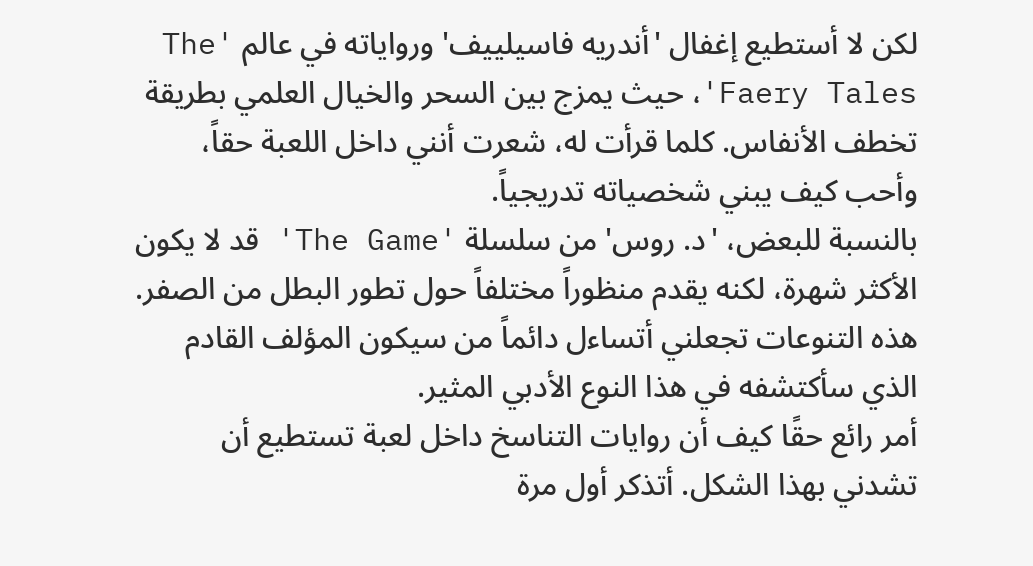لكن لا أستطيع إغفال 'أندريه فاسيلييف' ورواياته في عالم 'The Faery Tales'، حيث يمزج بين السحر والخيال العلمي بطريقة تخطف الأنفاس. كلما قرأت له، شعرت أنني داخل اللعبة حقاً، وأحب كيف يبني شخصياته تدريجياً.
بالنسبة للبعض، 'د. روس' من سلسلة 'The Game' قد لا يكون الأكثر شهرة، لكنه يقدم منظوراً مختلفاً حول تطور البطل من الصفر. هذه التنوعات تجعلني أتساءل دائماً من سيكون المؤلف القادم الذي سأكتشفه في هذا النوع الأدبي المثير.
أمر رائع حقًا كيف أن روايات التناسخ داخل لعبة تستطيع أن تشدني بهذا الشكل. أتذكر أول مرة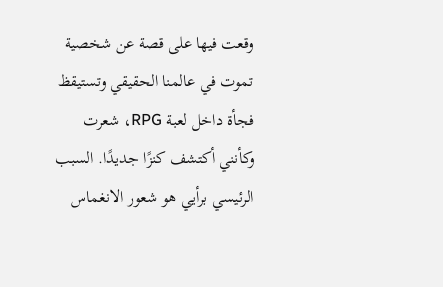وقعت فيها على قصة عن شخصية تموت في عالمنا الحقيقي وتستيقظ فجأة داخل لعبة RPG، شعرت وكأنني أكتشف كنزًا جديدًا. السبب الرئيسي برأيي هو شعور الانغماس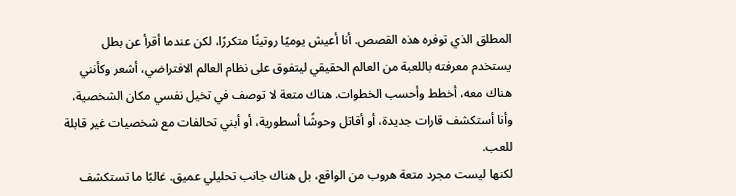المطلق الذي توفره هذه القصص. أنا أعيش يوميًا روتينًا متكررًا، لكن عندما أقرأ عن بطل يستخدم معرفته باللعبة من العالم الحقيقي ليتفوق على نظام العالم الافتراضي، أشعر وكأنني هناك معه، أخطط وأحسب الخطوات. هناك متعة لا توصف في تخيل نفسي مكان الشخصية، وأنا أستكشف قارات جديدة، أو أقاتل وحوشًا أسطورية، أو أبني تحالفات مع شخصيات غير قابلة للعب.
لكنها ليست مجرد متعة هروب من الواقع، بل هناك جانب تحليلي عميق. غالبًا ما تستكشف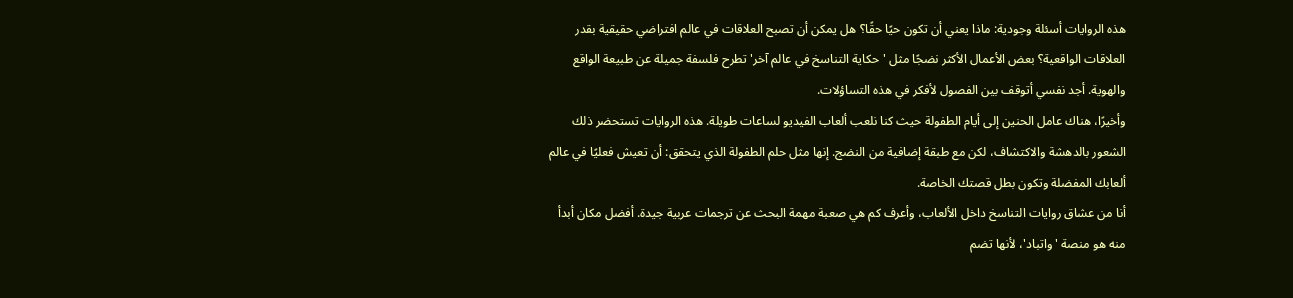هذه الروايات أسئلة وجودية: ماذا يعني أن تكون حيًا حقًا؟ هل يمكن أن تصبح العلاقات في عالم افتراضي حقيقية بقدر العلاقات الواقعية؟ بعض الأعمال الأكثر نضجًا مثل 'حكاية التناسخ في عالم آخر' تطرح فلسفة جميلة عن طبيعة الواقع والهوية. أجد نفسي أتوقف بين الفصول لأفكر في هذه التساؤلات.
وأخيرًا، هناك عامل الحنين إلى أيام الطفولة حيث كنا نلعب ألعاب الفيديو لساعات طويلة. هذه الروايات تستحضر ذلك الشعور بالدهشة والاكتشاف، لكن مع طبقة إضافية من النضج. إنها مثل حلم الطفولة الذي يتحقق: أن تعيش فعليًا في عالم ألعابك المفضلة وتكون بطل قصتك الخاصة.
أنا من عشاق روايات التناسخ داخل الألعاب، وأعرف كم هي صعبة مهمة البحث عن ترجمات عربية جيدة. أفضل مكان أبدأ منه هو منصة 'واتباد'، لأنها تضم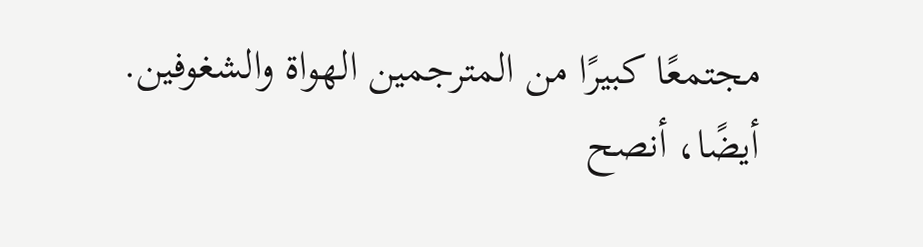مجتمعًا كبيرًا من المترجمين الهواة والشغوفين.
أيضًا، أنصح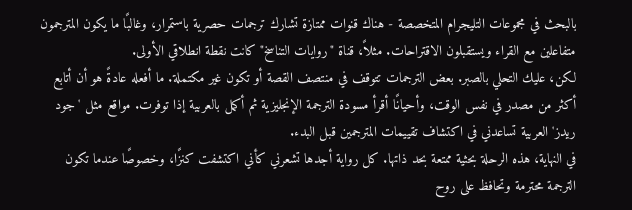بالبحث في مجموعات التليجرام المتخصصة - هناك قنوات ممتازة تشارك ترجمات حصرية باستمرار، وغالبًا ما يكون المترجمون متفاعلين مع القراء ويستقبلون الاقتراحات. مثلاً، قناة "روايات التناسخ" كانت نقطة انطلاقي الأولى.
لكن، عليك التحلي بالصبر. بعض الترجمات تتوقف في منتصف القصة أو تكون غير مكتملة. ما أفعله عادةً هو أن أتابع أكثر من مصدر في نفس الوقت، وأحيانًا أقرأ مسودة الترجمة الإنجليزية ثم أكمل بالعربية إذا توفرت. مواقع مثل 'جود ريدز' العربية تساعدني في اكتشاف تقييمات المترجمين قبل البدء.
في النهاية، هذه الرحلة بحثية ممتعة بحد ذاتها. كل رواية أجدها تشعرني كأني اكتشفت كنزًا، وخصوصًا عندما تكون الترجمة محترمة وتحافظ على روح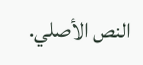النص الأصلي.